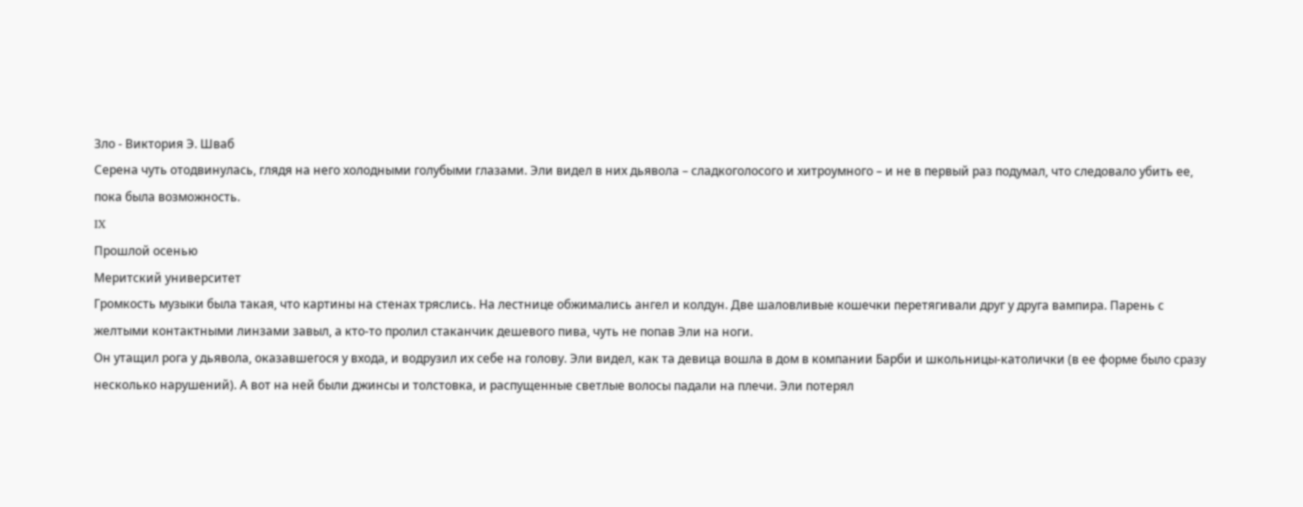Зло - Виктория Э. Шваб
Серена чуть отодвинулась, глядя на него холодными голубыми глазами. Эли видел в них дьявола – сладкоголосого и хитроумного – и не в первый раз подумал, что следовало убить ее, пока была возможность.
IX
Прошлой осенью
Меритский университет
Громкость музыки была такая, что картины на стенах тряслись. На лестнице обжимались ангел и колдун. Две шаловливые кошечки перетягивали друг у друга вампира. Парень с желтыми контактными линзами завыл, а кто-то пролил стаканчик дешевого пива, чуть не попав Эли на ноги.
Он утащил рога у дьявола, оказавшегося у входа, и водрузил их себе на голову. Эли видел, как та девица вошла в дом в компании Барби и школьницы-католички (в ее форме было сразу несколько нарушений). А вот на ней были джинсы и толстовка, и распущенные светлые волосы падали на плечи. Эли потерял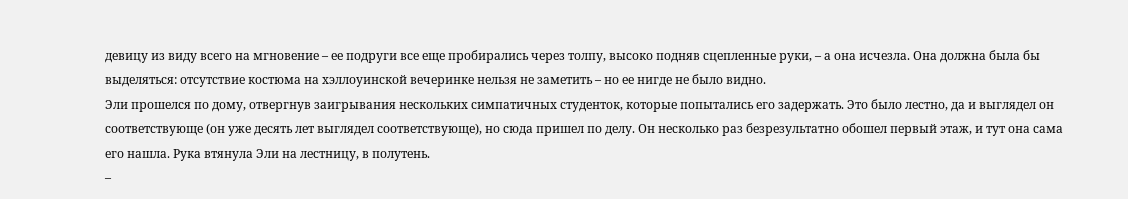девицу из виду всего на мгновение – ее подруги все еще пробирались через толпу, высоко подняв сцепленные руки, – а она исчезла. Она должна была бы выделяться: отсутствие костюма на хэллоуинской вечеринке нельзя не заметить – но ее нигде не было видно.
Эли прошелся по дому, отвергнув заигрывания нескольких симпатичных студенток, которые попытались его задержать. Это было лестно, да и выглядел он соответствующе (он уже десять лет выглядел соответствующе), но сюда пришел по делу. Он несколько раз безрезультатно обошел первый этаж, и тут она сама его нашла. Рука втянула Эли на лестницу, в полутень.
–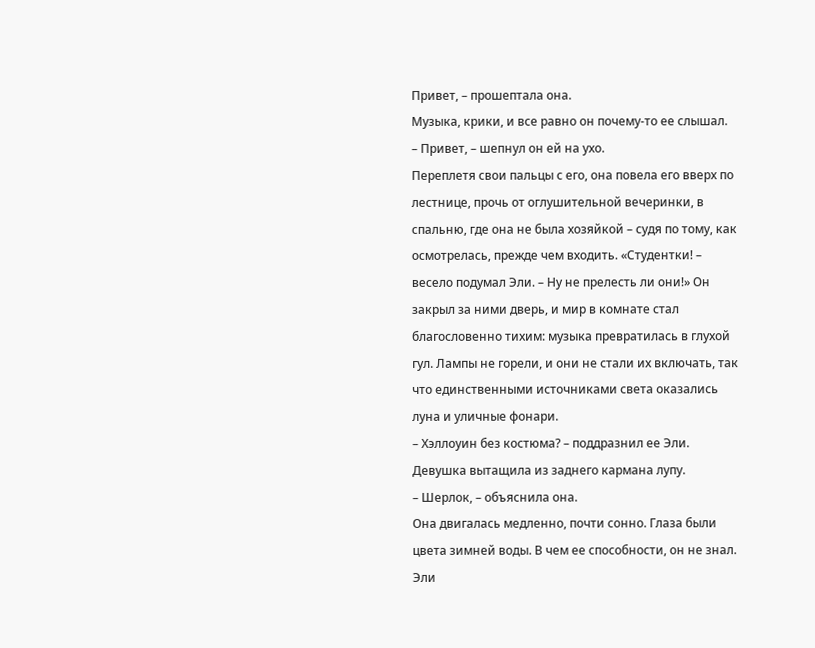Привет, – прошептала она.
Музыка, крики, и все равно он почему-то ее слышал.
– Привет, – шепнул он ей на ухо.
Переплетя свои пальцы с его, она повела его вверх по лестнице, прочь от оглушительной вечеринки, в спальню, где она не была хозяйкой – судя по тому, как осмотрелась, прежде чем входить. «Студентки! – весело подумал Эли. – Ну не прелесть ли они!» Он закрыл за ними дверь, и мир в комнате стал благословенно тихим: музыка превратилась в глухой гул. Лампы не горели, и они не стали их включать, так что единственными источниками света оказались луна и уличные фонари.
– Хэллоуин без костюма? – поддразнил ее Эли.
Девушка вытащила из заднего кармана лупу.
– Шерлок, – объяснила она.
Она двигалась медленно, почти сонно. Глаза были цвета зимней воды. В чем ее способности, он не знал. Эли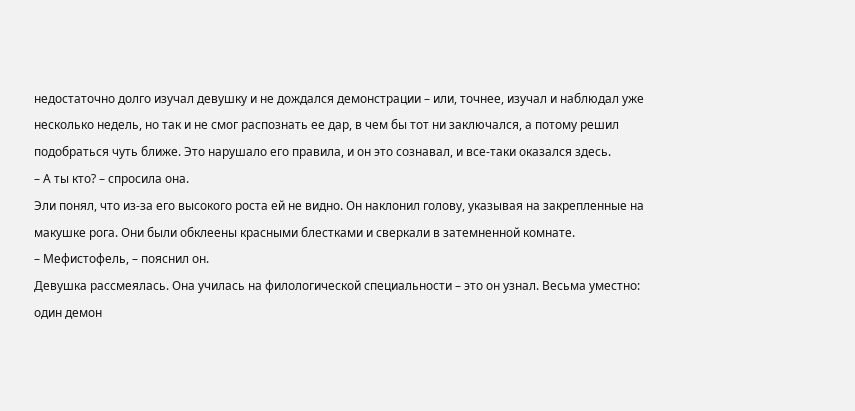недостаточно долго изучал девушку и не дождался демонстрации – или, точнее, изучал и наблюдал уже несколько недель, но так и не смог распознать ее дар, в чем бы тот ни заключался, а потому решил подобраться чуть ближе. Это нарушало его правила, и он это сознавал, и все-таки оказался здесь.
– А ты кто? – спросила она.
Эли понял, что из-за его высокого роста ей не видно. Он наклонил голову, указывая на закрепленные на макушке рога. Они были обклеены красными блестками и сверкали в затемненной комнате.
– Мефистофель, – пояснил он.
Девушка рассмеялась. Она училась на филологической специальности – это он узнал. Весьма уместно: один демон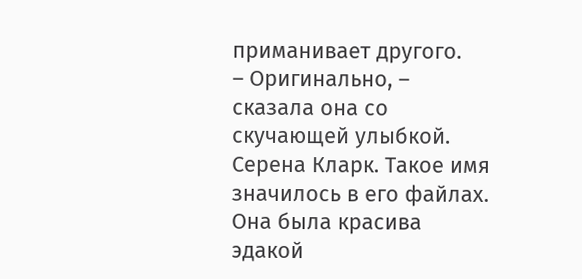приманивает другого.
– Оригинально, – сказала она со скучающей улыбкой.
Серена Кларк. Такое имя значилось в его файлах. Она была красива эдакой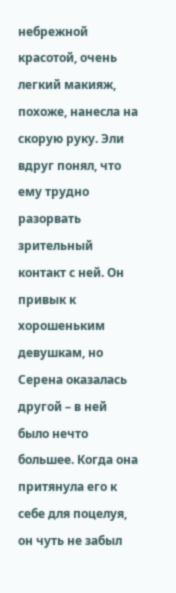небрежной красотой, очень легкий макияж, похоже, нанесла на скорую руку. Эли вдруг понял, что ему трудно разорвать зрительный контакт с ней. Он привык к хорошеньким девушкам, но Серена оказалась другой – в ней было нечто большее. Когда она притянула его к себе для поцелуя, он чуть не забыл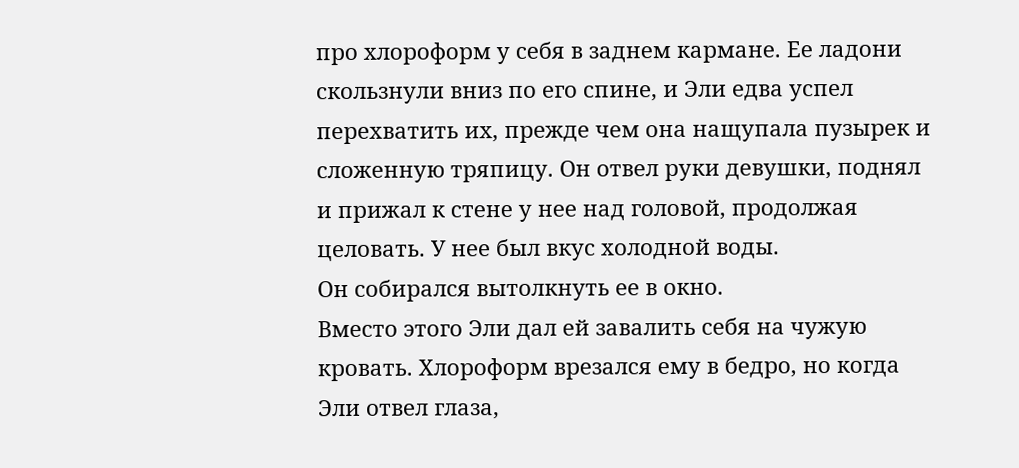про хлороформ у себя в заднем кармане. Ее ладони скользнули вниз по его спине, и Эли едва успел перехватить их, прежде чем она нащупала пузырек и сложенную тряпицу. Он отвел руки девушки, поднял и прижал к стене у нее над головой, продолжая целовать. У нее был вкус холодной воды.
Он собирался вытолкнуть ее в окно.
Вместо этого Эли дал ей завалить себя на чужую кровать. Хлороформ врезался ему в бедро, но когда Эли отвел глаза,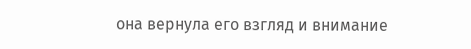она вернула его взгляд и внимание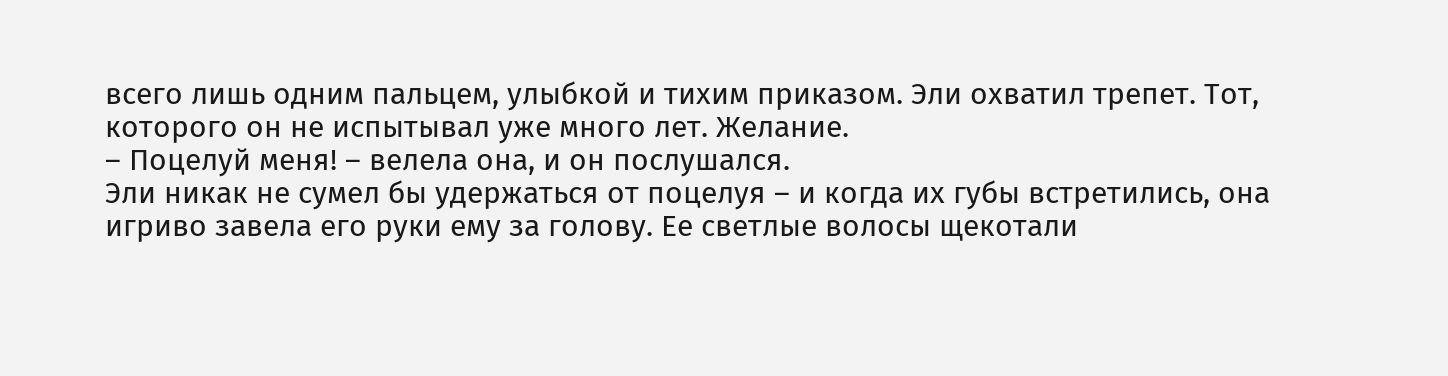всего лишь одним пальцем, улыбкой и тихим приказом. Эли охватил трепет. Тот, которого он не испытывал уже много лет. Желание.
– Поцелуй меня! – велела она, и он послушался.
Эли никак не сумел бы удержаться от поцелуя – и когда их губы встретились, она игриво завела его руки ему за голову. Ее светлые волосы щекотали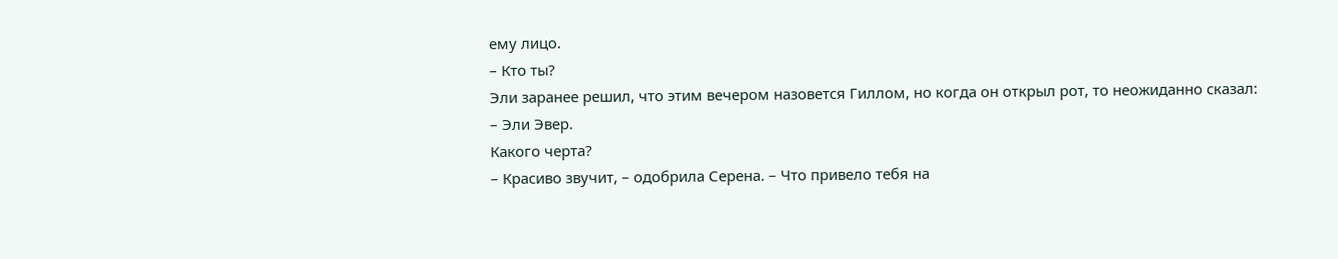ему лицо.
– Кто ты?
Эли заранее решил, что этим вечером назовется Гиллом, но когда он открыл рот, то неожиданно сказал:
– Эли Эвер.
Какого черта?
– Красиво звучит, – одобрила Серена. – Что привело тебя на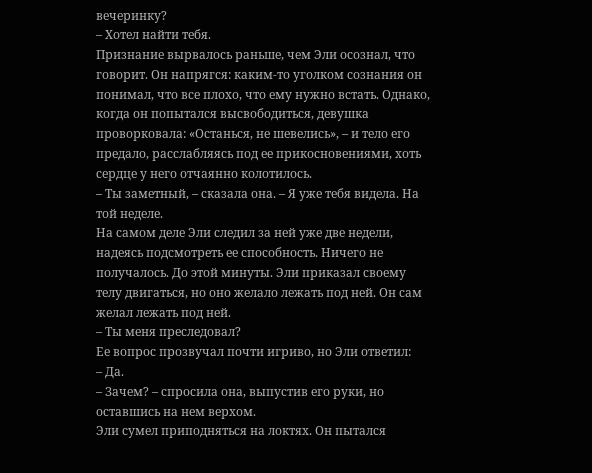вечеринку?
– Хотел найти тебя.
Признание вырвалось раньше, чем Эли осознал, что говорит. Он напрягся: каким-то уголком сознания он понимал, что все плохо, что ему нужно встать. Однако, когда он попытался высвободиться, девушка проворковала: «Останься, не шевелись», – и тело его предало, расслабляясь под ее прикосновениями, хоть сердце у него отчаянно колотилось.
– Ты заметный, – сказала она. – Я уже тебя видела. На той неделе.
На самом деле Эли следил за ней уже две недели, надеясь подсмотреть ее способность. Ничего не получалось. До этой минуты. Эли приказал своему телу двигаться, но оно желало лежать под ней. Он сам желал лежать под ней.
– Ты меня преследовал?
Ее вопрос прозвучал почти игриво, но Эли ответил:
– Да.
– Зачем? – спросила она, выпустив его руки, но оставшись на нем верхом.
Эли сумел приподняться на локтях. Он пытался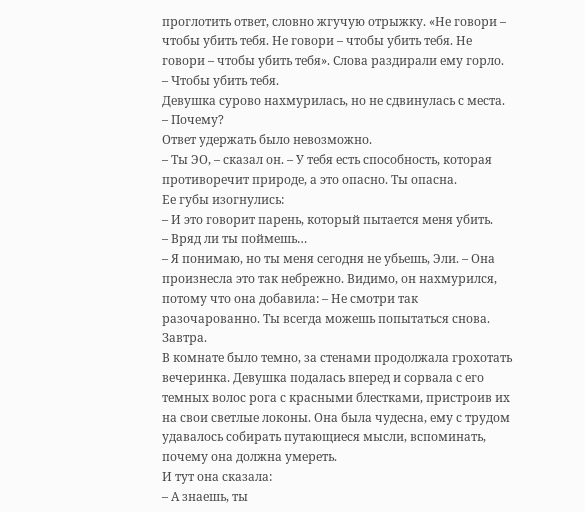проглотить ответ, словно жгучую отрыжку. «Не говори – чтобы убить тебя. Не говори – чтобы убить тебя. Не говори – чтобы убить тебя». Слова раздирали ему горло.
– Чтобы убить тебя.
Девушка сурово нахмурилась, но не сдвинулась с места.
– Почему?
Ответ удержать было невозможно.
– Ты ЭО, – сказал он. – У тебя есть способность, которая противоречит природе, а это опасно. Ты опасна.
Ее губы изогнулись:
– И это говорит парень, который пытается меня убить.
– Вряд ли ты поймешь…
– Я понимаю, но ты меня сегодня не убьешь, Эли. – Она произнесла это так небрежно. Видимо, он нахмурился, потому что она добавила: – Не смотри так разочарованно. Ты всегда можешь попытаться снова. Завтра.
В комнате было темно, за стенами продолжала грохотать вечеринка. Девушка подалась вперед и сорвала с его темных волос рога с красными блестками, пристроив их на свои светлые локоны. Она была чудесна, ему с трудом удавалось собирать путающиеся мысли, вспоминать, почему она должна умереть.
И тут она сказала:
– А знаешь, ты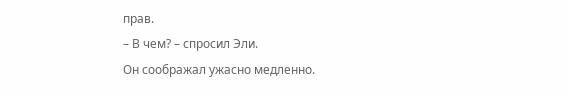прав.
– В чем? – спросил Эли.
Он соображал ужасно медленно.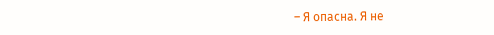– Я опасна. Я не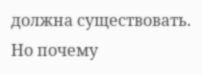должна существовать. Но почему